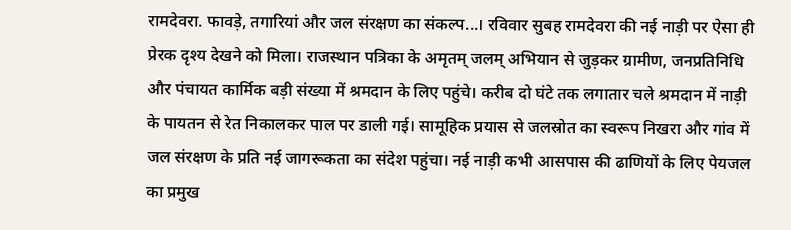रामदेवरा. फावड़े, तगारियां और जल संरक्षण का संकल्प...। रविवार सुबह रामदेवरा की नई नाड़ी पर ऐसा ही प्रेरक दृश्य देखने को मिला। राजस्थान पत्रिका के अमृतम् जलम् अभियान से जुड़कर ग्रामीण, जनप्रतिनिधि और पंचायत कार्मिक बड़ी संख्या में श्रमदान के लिए पहुंचे। करीब दो घंटे तक लगातार चले श्रमदान में नाड़ी के पायतन से रेत निकालकर पाल पर डाली गई। सामूहिक प्रयास से जलस्रोत का स्वरूप निखरा और गांव में जल संरक्षण के प्रति नई जागरूकता का संदेश पहुंचा। नई नाड़ी कभी आसपास की ढाणियों के लिए पेयजल का प्रमुख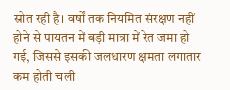स्रोत रही है। वर्षों तक नियमित संरक्षण नहीं होने से पायतन में बड़ी मात्रा में रेत जमा हो गई, जिससे इसकी जलधारण क्षमता लगातार कम होती चली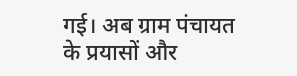गई। अब ग्राम पंचायत के प्रयासों और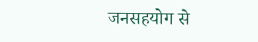जनसहयोग से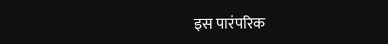इस पारंपरिक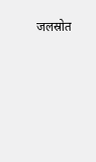जलस्रोत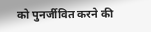को पुनर्जीवित करने की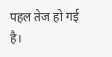पहल तेज हो गई है।